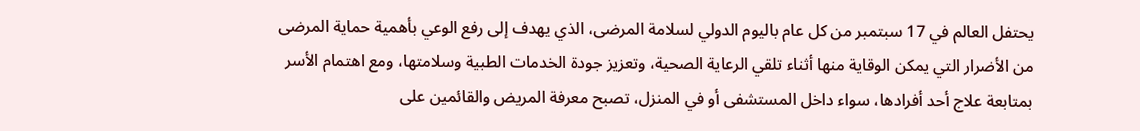يحتفل العالم في 17 سبتمبر من كل عام باليوم الدولي لسلامة المرضى، الذي يهدف إلى رفع الوعي بأهمية حماية المرضى من الأضرار التي يمكن الوقاية منها أثناء تلقي الرعاية الصحية، وتعزيز جودة الخدمات الطبية وسلامتها، ومع اهتمام الأسر بمتابعة علاج أحد أفرادها، سواء داخل المستشفى أو في المنزل، تصبح معرفة المريض والقائمين على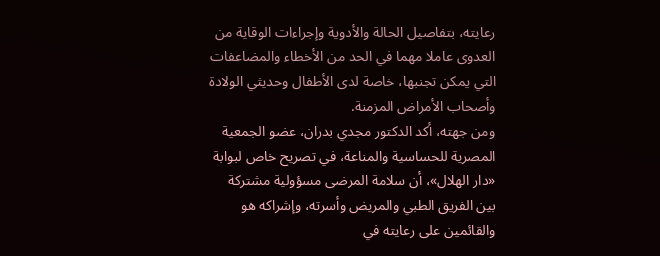رعايته، بتفاصيل الحالة والأدوية وإجراءات الوقاية من العدوى عاملا مهما في الحد من الأخطاء والمضاعفات التي يمكن تجنبها، خاصة لدى الأطفال وحديثي الولادة وأصحاب الأمراض المزمنة.
ومن جهته، أكد الدكتور مجدي بدران، عضو الجمعية المصرية للحساسية والمناعة، في تصريح خاص لبوابة «دار الهلال»، أن سلامة المرضى مسؤولية مشتركة بين الفريق الطبي والمريض وأسرته، وإشراكه هو والقائمين على رعايته في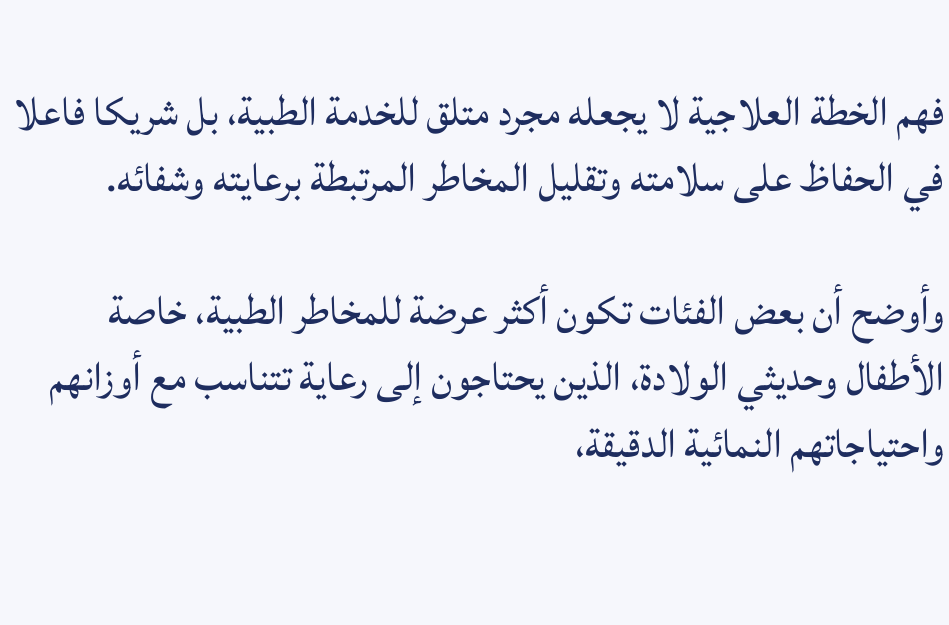فهم الخطة العلاجية لا يجعله مجرد متلق للخدمة الطبية، بل شريكا فاعلا في الحفاظ على سلامته وتقليل المخاطر المرتبطة برعايته وشفائه.

وأوضح أن بعض الفئات تكون أكثر عرضة للمخاطر الطبية، خاصة الأطفال وحديثي الولادة، الذين يحتاجون إلى رعاية تتناسب مع أوزانهم واحتياجاتهم النمائية الدقيقة،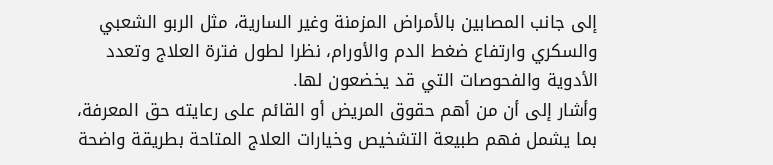إلى جانب المصابين بالأمراض المزمنة وغير السارية، مثل الربو الشعبي والسكري وارتفاع ضغط الدم والأورام، نظرا لطول فترة العلاج وتعدد الأدوية والفحوصات التي قد يخضعون لها.
وأشار إلى أن من أهم حقوق المريض أو القائم على رعايته حق المعرفة، بما يشمل فهم طبيعة التشخيص وخيارات العلاج المتاحة بطريقة واضحة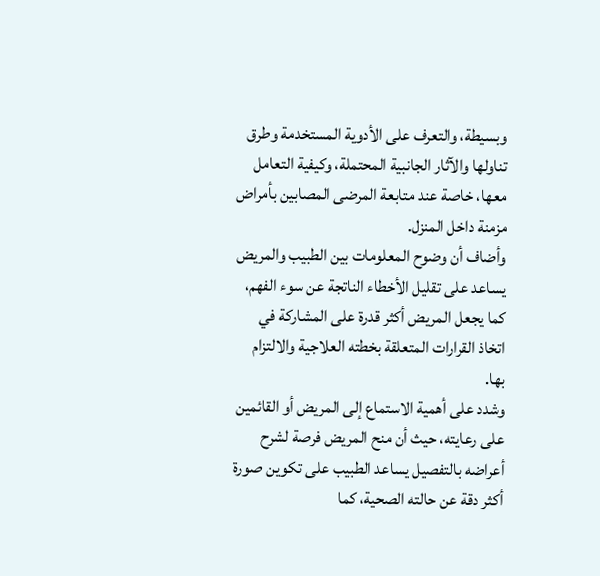وبسيطة، والتعرف على الأدوية المستخدمة وطرق تناولها والآثار الجانبية المحتملة، وكيفية التعامل معها، خاصة عند متابعة المرضى المصابين بأمراض مزمنة داخل المنزل.
وأضاف أن وضوح المعلومات بين الطبيب والمريض يساعد على تقليل الأخطاء الناتجة عن سوء الفهم، كما يجعل المريض أكثر قدرة على المشاركة في اتخاذ القرارات المتعلقة بخطته العلاجية والالتزام بها.
وشدد على أهمية الاستماع إلى المريض أو القائمين على رعايته، حيث أن منح المريض فرصة لشرح أعراضه بالتفصيل يساعد الطبيب على تكوين صورة أكثر دقة عن حالته الصحية، كما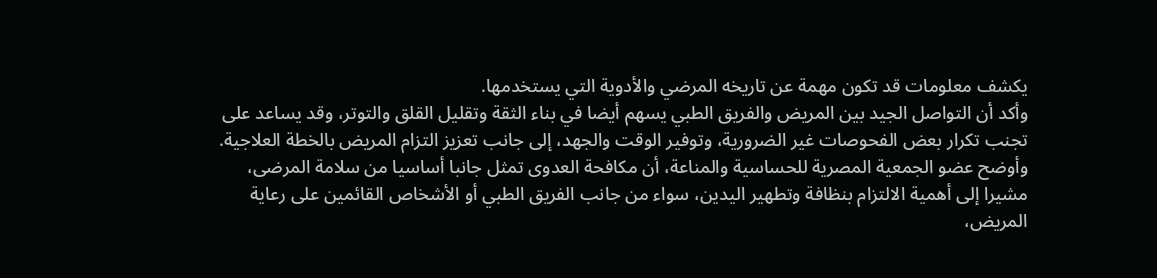يكشف معلومات قد تكون مهمة عن تاريخه المرضي والأدوية التي يستخدمها.
وأكد أن التواصل الجيد بين المريض والفريق الطبي يسهم أيضا في بناء الثقة وتقليل القلق والتوتر، وقد يساعد على تجنب تكرار بعض الفحوصات غير الضرورية، وتوفير الوقت والجهد، إلى جانب تعزيز التزام المريض بالخطة العلاجية.
وأوضح عضو الجمعية المصرية للحساسية والمناعة، أن مكافحة العدوى تمثل جانبا أساسيا من سلامة المرضى، مشيرا إلى أهمية الالتزام بنظافة وتطهير اليدين، سواء من جانب الفريق الطبي أو الأشخاص القائمين على رعاية المريض،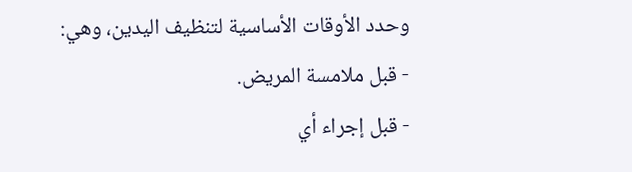وحدد الأوقات الأساسية لتنظيف اليدين، وهي:
- قبل ملامسة المريض.
- قبل إجراء أي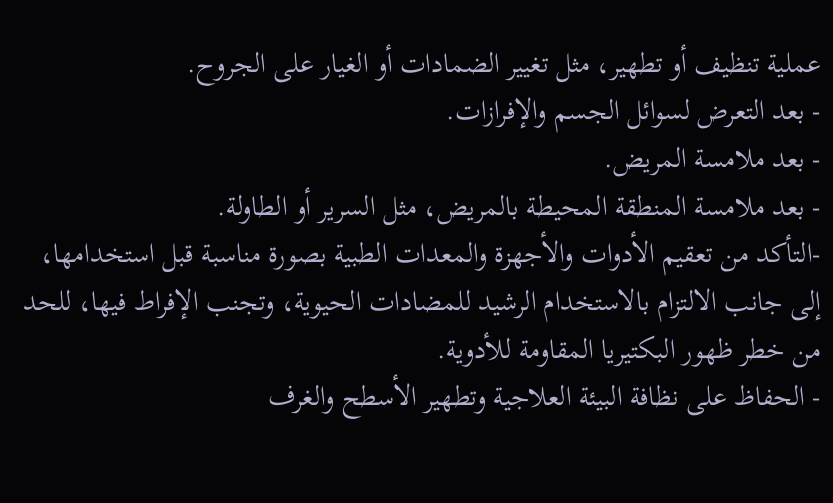عملية تنظيف أو تطهير، مثل تغيير الضمادات أو الغيار على الجروح.
- بعد التعرض لسوائل الجسم والإفرازات.
- بعد ملامسة المريض.
- بعد ملامسة المنطقة المحيطة بالمريض، مثل السرير أو الطاولة.
-التأكد من تعقيم الأدوات والأجهزة والمعدات الطبية بصورة مناسبة قبل استخدامها، إلى جانب الالتزام بالاستخدام الرشيد للمضادات الحيوية، وتجنب الإفراط فيها، للحد من خطر ظهور البكتيريا المقاومة للأدوية.
- الحفاظ على نظافة البيئة العلاجية وتطهير الأسطح والغرف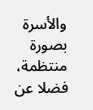والأسرة بصورة منتظمة، فضلا عن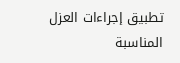تطبيق إجراءات العزل المناسبة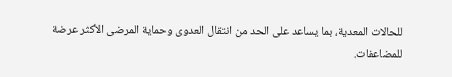للحالات المعدية، بما يساعد على الحد من انتقال العدوى وحماية المرضى الأكثر عرضة للمضاعفات.